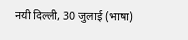नयी दिल्ली, 30 जुलाई (भाषा)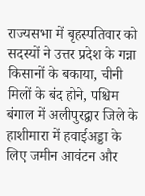राज्यसभा में बृहस्पतिवार को सदस्यों ने उत्तर प्रदेश के गन्ना किसानों के बकाया, चीनी मिलों के बंद होने, पश्चिम बंगाल में अलीपुरद्वार जिले के हाशीमारा में हवाईअड्डा के लिए जमीन आवंटन और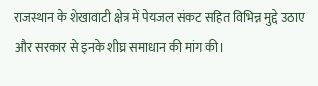राजस्थान के शेखावाटी क्षेत्र में पेयजल संकट सहित विभिन्न मुद्दे उठाए और सरकार से इनके शीघ्र समाधान की मांग की।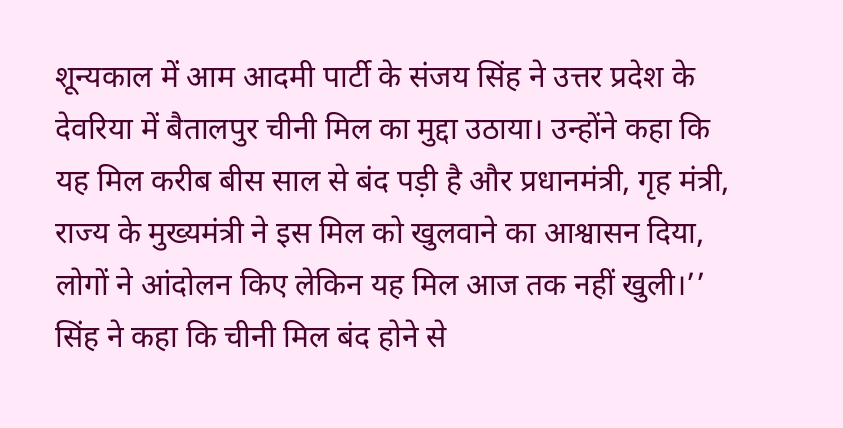शून्यकाल में आम आदमी पार्टी के संजय सिंह ने उत्तर प्रदेश के देवरिया में बैतालपुर चीनी मिल का मुद्दा उठाया। उन्होंने कहा कि यह मिल करीब बीस साल से बंद पड़ी है और प्रधानमंत्री, गृह मंत्री, राज्य के मुख्यमंत्री ने इस मिल को खुलवाने का आश्वासन दिया, लोगों ने आंदोलन किए लेकिन यह मिल आज तक नहीं खुली।’’
सिंह ने कहा कि चीनी मिल बंद होने से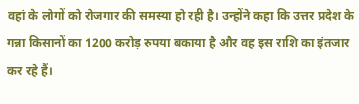वहां के लोगों को रोजगार की समस्या हो रही है। उन्होंने कहा कि उत्तर प्रदेश के गन्ना किसानों का 1200 करोड़ रुपया बकाया है और वह इस राशि का इंतजार कर रहे हैं।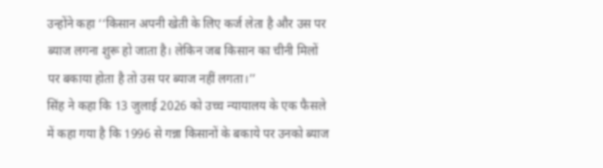उन्होंने कहा ‘‘किसान अपनी खेती के लिए कर्ज लेता है और उस पर ब्याज लगना शुरू हो जाता है। लेकिन जब किसान का चीनी मिलों पर बकाया होता है तो उस पर ब्याज नहीं लगता।’’
सिंह ने कहा कि 13 जुलाई 2026 को उच्च न्यायालय के एक फैसले में कहा गया है कि 1996 से गन्ना किसानों के बकाये पर उनको ब्याज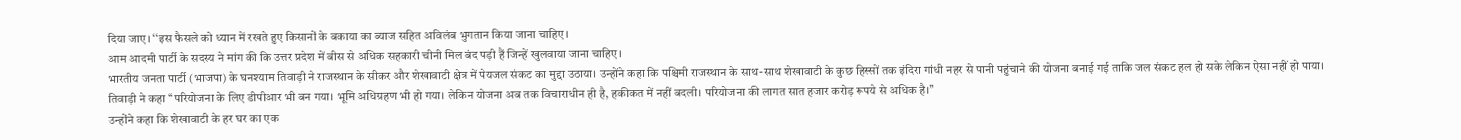दिया जाए। ‘‘इस फैसले को ध्यान में रखते हुए किसानों के बकाया का ब्याज सहित अविलंब भुगतान किया जाना चाहिए।
आम आदमी पार्टी के सदस्य ने मांग की कि उत्तर प्रदेश में बीस से अधिक सहकारी चीनी मिल बंद पड़ी हैं जिन्हें खुलवाया जाना चाहिए।
भारतीय जनता पार्टी (भाजपा) के घनश्याम तिवाड़ी ने राजस्थान के सीकर और शेखावाटी क्षेत्र में पेयजल संकट का मुद्दा उठाया। उन्होंने कहा कि पश्चिमी राजस्थान के साथ-साथ शेखावाटी के कुछ हिस्सों तक इंदिरा गांधी नहर से पानी पहुंचाने की योजना बनाई गई ताकि जल संकट हल हो सके लेकिन ऐसा नहीं हो पाया।
तिवाड़ी ने कहा ‘‘परियोजना के लिए डीपीआर भी बन गया। भूमि अधिग्रहण भी हो गया। लेकिन योजना अब तक विचाराधीन ही है, हकीकत में नहीं बदली। परियोजना की लागत सात हजार करोड़ रूपये से अधिक है।’’
उन्होंने कहा कि शेखावाटी के हर घर का एक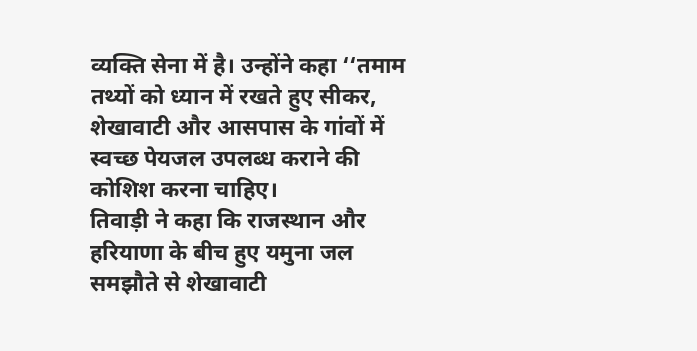व्यक्ति सेना में है। उन्होंने कहा ‘‘तमाम तथ्यों को ध्यान में रखते हुए सीकर, शेखावाटी और आसपास के गांवों में स्वच्छ पेयजल उपलब्ध कराने की कोशिश करना चाहिए।
तिवाड़ी ने कहा कि राजस्थान और हरियाणा के बीच हुए यमुना जल समझौते से शेखावाटी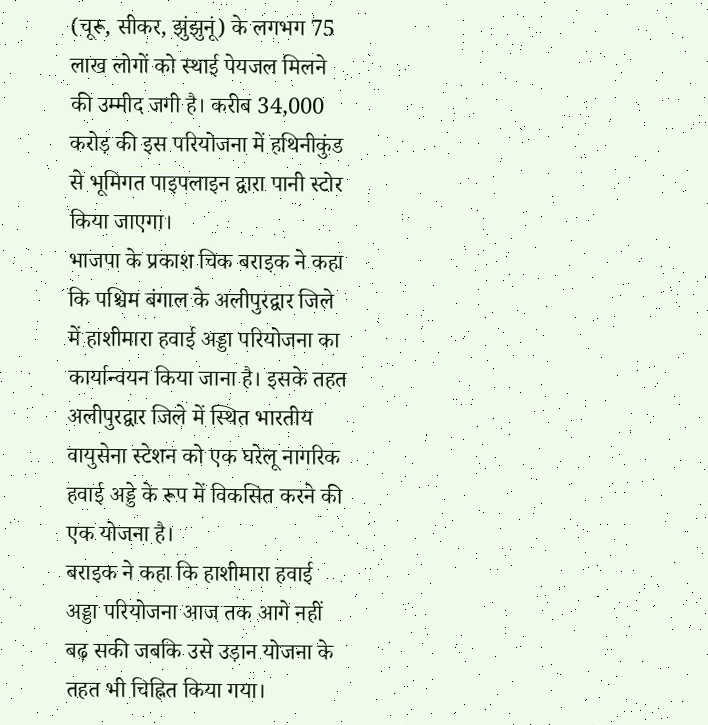(चूरू, सीकर, झुंझुनूं) के लगभग 75 लाख लोगों को स्थाई पेयजल मिलने की उम्मीद जगी है। करीब 34,000 करोड़ की इस परियोजना में हथिनीकुंड से भूमिगत पाइपलाइन द्वारा पानी स्टोर किया जाएगा।
भाजपा के प्रकाश चिक बराइक ने कहा कि पश्चिम बंगाल के अलीपुरद्वार जिले में हाशीमारा हवाई अड्डा परियोजना का कार्यान्वयन किया जाना है। इसके तहत अलीपुरद्वार जिले में स्थित भारतीय वायुसेना स्टेशन को एक घरेलू नागरिक हवाई अड्डे के रूप में विकसित करने की एक योजना है।
बराइक ने कहा कि हाशीमारा हवाई अड्डा परियोजना आज तक आगे नहीं बढ़ सकी जबकि उसे उड़ान योजना के तहत भी चिह्नित किया गया।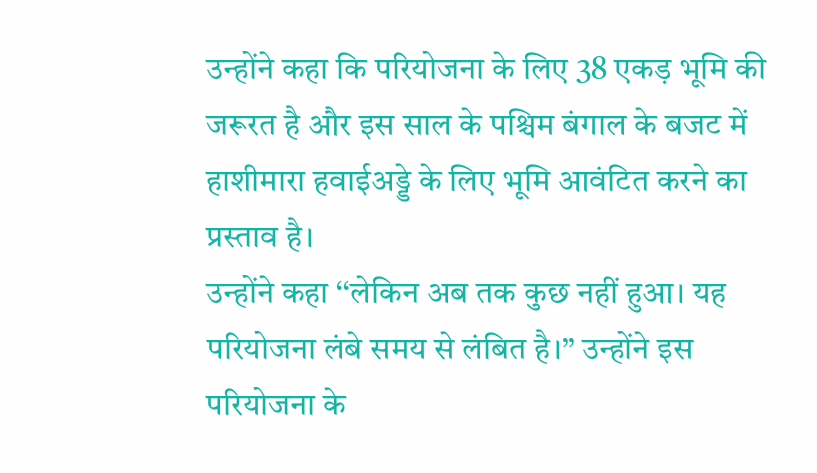उन्होंने कहा कि परियोजना के लिए 38 एकड़ भूमि की जरूरत है और इस साल के पश्चिम बंगाल के बजट में हाशीमारा हवाईअड्डे के लिए भूमि आवंटित करने का प्रस्ताव है।
उन्होंने कहा ‘‘लेकिन अब तक कुछ नहीं हुआ। यह परियोजना लंबे समय से लंबित है।’’ उन्होंने इस परियोजना के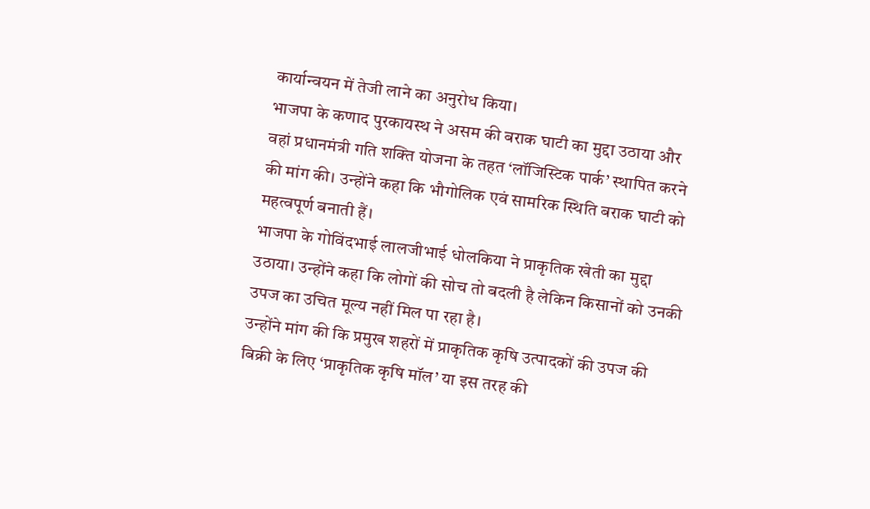कार्यान्वयन में तेजी लाने का अनुरोध किया।
भाजपा के कणाद पुरकायस्थ ने असम की बराक घाटी का मुद्दा उठाया और वहां प्रधानमंत्री गति शक्ति योजना के तहत ‘लॉजिस्टिक पार्क’ स्थापित करने की मांग की। उन्होंने कहा कि भौगोलिक एवं सामरिक स्थिति बराक घाटी को महत्वपूर्ण बनाती हैं।
भाजपा के गोविंदभाई लालजीभाई धोलकिया ने प्राकृतिक खेती का मुद्दा उठाया। उन्होंने कहा कि लोगों की सोच तो बदली है लेकिन किसानों को उनकी उपज का उचित मूल्य नहीं मिल पा रहा है।
उन्होंने मांग की कि प्रमुख शहरों में प्राकृतिक कृषि उत्पादकों की उपज की बिक्री के लिए ‘प्राकृतिक कृषि मॉल’ या इस तरह की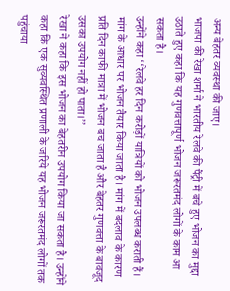अन्य बेहतर व्यवस्था की जाए।
भाजपा की रेखा शर्मा ने भारतीय रेलवे की पैंट्री में बचे हुए भोजन का मुद्दा उठाते हुए कहा कि यह गुणवत्तापूर्ण भोजन जरूरतमंद लोगों के काम आ सकता है।
उन्होंने कहा ‘‘रेलवे हर दिन करोड़ों यात्रियों को भोजन उपलब्ध कराती हैं। मांग के आधार पर भोजन तैयार किया जाता है। मांग में बदलाव के कारण प्रति दिन काफी मात्रा में भोजन बच जाता है और बेहतर गुणवत्ता के बावजूद उसका उपयोग नहीं हो पाता।’’
रेखा ने कहा कि इस भोजन का बेहतरीन उपयोग किया जा सकता है। उन्होंने कहा कि एक सुव्यवस्थित प्रणाली के जरिये यह भोजन जरूरतमंद लोगों तक पहुंचाया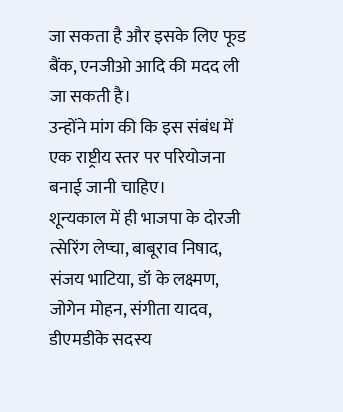जा सकता है और इसके लिए फूड बैंक, एनजीओ आदि की मदद ली जा सकती है।
उन्होंने मांग की कि इस संबंध में एक राष्ट्रीय स्तर पर परियोजना बनाई जानी चाहिए।
शून्यकाल में ही भाजपा के दोरजी त्सेरिंग लेप्चा, बाबूराव निषाद, संजय भाटिया, डॉ के लक्ष्मण, जोगेन मोहन, संगीता यादव, डीएमडीके सदस्य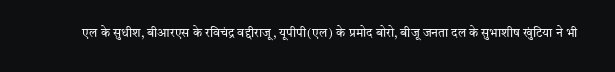एल के सुधीश, बीआरएस के रविचंद्र वद्दीराजू, यूपीपी(एल) के प्रमोद बोरो, बीजू जनता दल के सुभाशीष खुंटिया ने भी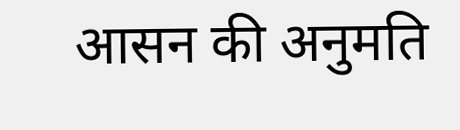आसन की अनुमति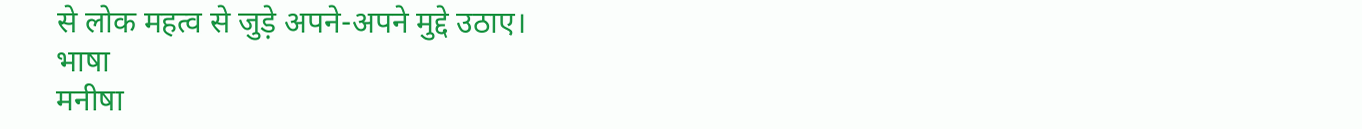से लोक महत्व से जुड़े अपने-अपने मुद्दे उठाए।
भाषा
मनीषा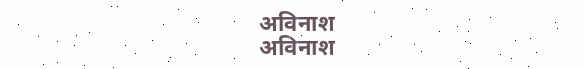अविनाश
अविनाश